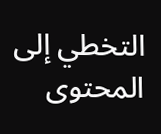التخطي إلى المحتوى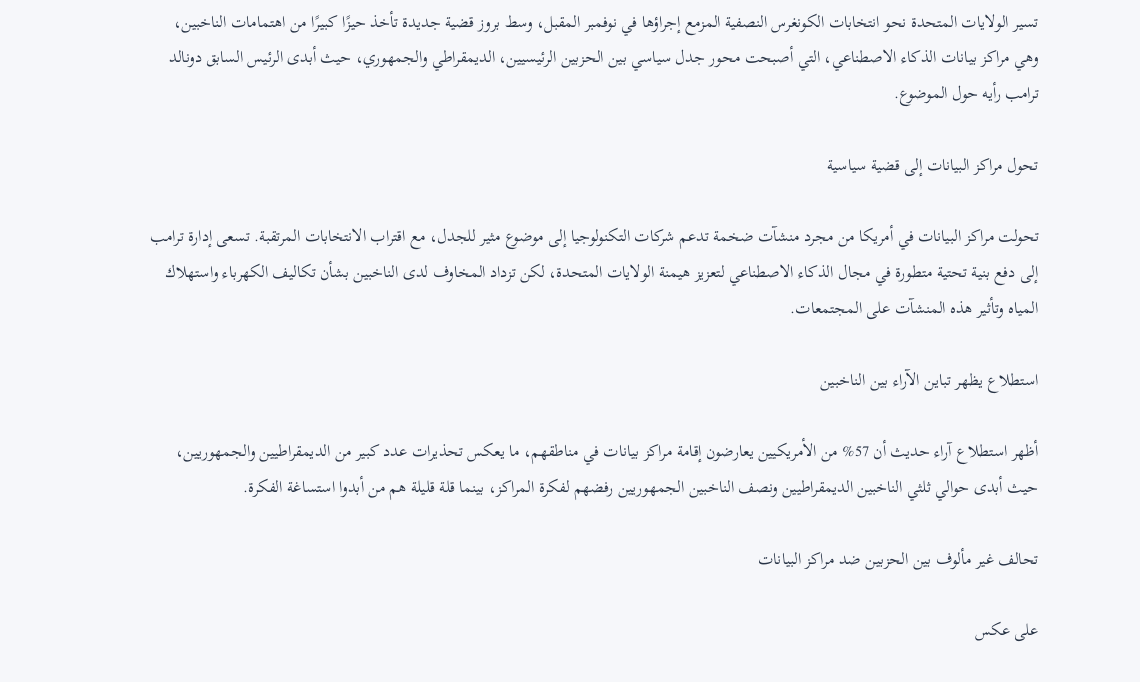تسير الولايات المتحدة نحو انتخابات الكونغرس النصفية المزمع إجراؤها في نوفمبر المقبل، وسط بروز قضية جديدة تأخذ حيزًا كبيرًا من اهتمامات الناخبين، وهي مراكز بيانات الذكاء الاصطناعي، التي أصبحت محور جدل سياسي بين الحزبين الرئيسيين، الديمقراطي والجمهوري، حيث أبدى الرئيس السابق دونالد ترامب رأيه حول الموضوع.

تحول مراكز البيانات إلى قضية سياسية

تحولت مراكز البيانات في أمريكا من مجرد منشآت ضخمة تدعم شركات التكنولوجيا إلى موضوع مثير للجدل، مع اقتراب الانتخابات المرتقبة. تسعى إدارة ترامب إلى دفع بنية تحتية متطورة في مجال الذكاء الاصطناعي لتعزيز هيمنة الولايات المتحدة، لكن تزداد المخاوف لدى الناخبين بشأن تكاليف الكهرباء واستهلاك المياه وتأثير هذه المنشآت على المجتمعات.

استطلاع يظهر تباين الآراء بين الناخبين

أظهر استطلاع آراء حديث أن 57% من الأمريكيين يعارضون إقامة مراكز بيانات في مناطقهم، ما يعكس تحذيرات عدد كبير من الديمقراطيين والجمهوريين، حيث أبدى حوالي ثلثي الناخبين الديمقراطيين ونصف الناخبين الجمهوريين رفضهم لفكرة المراكز، بينما قلة قليلة هم من أبدوا استساغة الفكرة.

تحالف غير مألوف بين الحزبين ضد مراكز البيانات

على عكس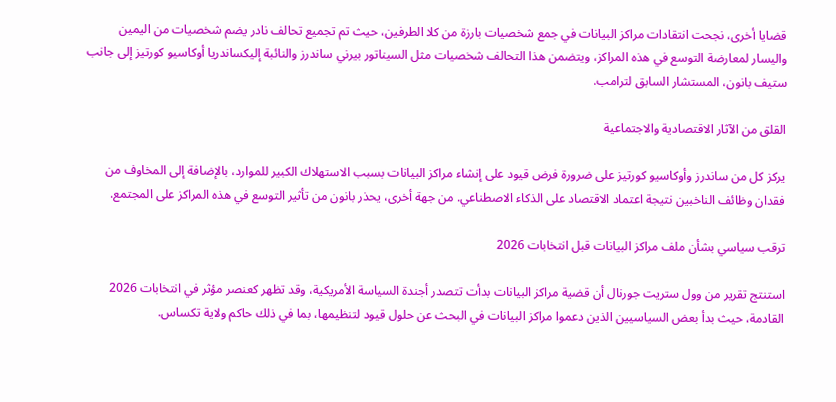قضايا أخرى، نجحت انتقادات مراكز البيانات في جمع شخصيات بارزة من كلا الطرفين، حيث تم تجميع تحالف نادر يضم شخصيات من اليمين واليسار لمعارضة التوسع في هذه المراكز، ويتضمن هذا التحالف شخصيات مثل السيناتور بيرني ساندرز والنائبة إليكساندريا أوكاسيو كورتيز إلى جانب ستيف بانون، المستشار السابق لترامب.

القلق من الآثار الاقتصادية والاجتماعية

يركز كل من ساندرز وأوكاسيو كورتيز على ضرورة فرض قيود على إنشاء مراكز البيانات بسبب الاستهلاك الكبير للموارد، بالإضافة إلى المخاوف من فقدان وظائف الناخبين نتيجة اعتماد الاقتصاد على الذكاء الاصطناعي. من جهة أخرى، يحذر بانون من تأثير التوسع في هذه المراكز على المجتمع.

ترقب سياسي بشأن ملف مراكز البيانات قبل انتخابات 2026

استنتج تقرير من وول ستريت جورنال أن قضية مراكز البيانات بدأت تتصدر أجندة السياسة الأمريكية، وقد تظهر كعنصر مؤثر في انتخابات 2026 القادمة، حيث بدأ بعض السياسيين الذين دعموا مراكز البيانات في البحث عن حلول قيود لتنظيمها، بما في ذلك حاكم ولاية تكساس.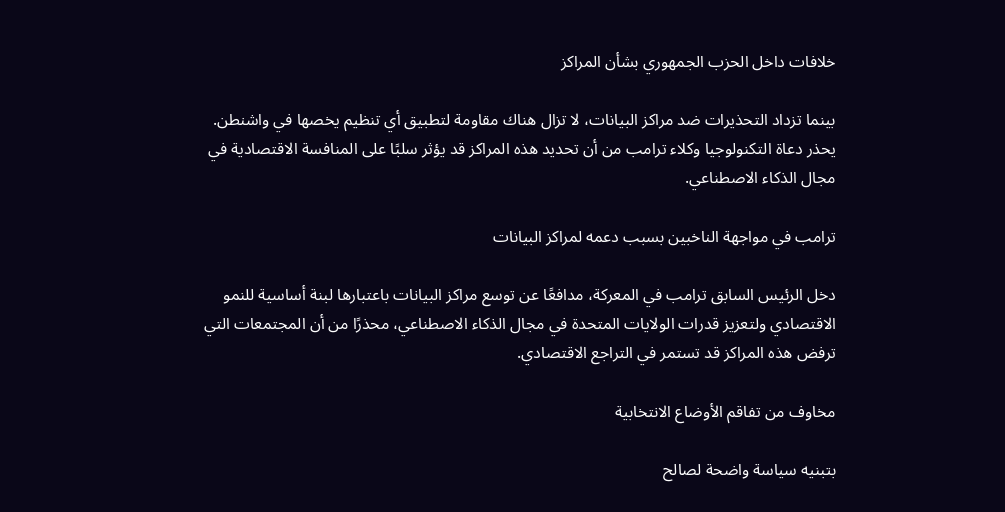خلافات داخل الحزب الجمهوري بشأن المراكز

بينما تزداد التحذيرات ضد مراكز البيانات، لا تزال هناك مقاومة لتطبيق أي تنظيم يخصها في واشنطن. يحذر دعاة التكنولوجيا وكلاء ترامب من أن تحديد هذه المراكز قد يؤثر سلبًا على المنافسة الاقتصادية في مجال الذكاء الاصطناعي.

ترامب في مواجهة الناخبين بسبب دعمه لمراكز البيانات

دخل الرئيس السابق ترامب في المعركة، مدافعًا عن توسع مراكز البيانات باعتبارها لبنة أساسية للنمو الاقتصادي ولتعزيز قدرات الولايات المتحدة في مجال الذكاء الاصطناعي، محذرًا من أن المجتمعات التي ترفض هذه المراكز قد تستمر في التراجع الاقتصادي.

مخاوف من تفاقم الأوضاع الانتخابية

بتبنيه سياسة واضحة لصالح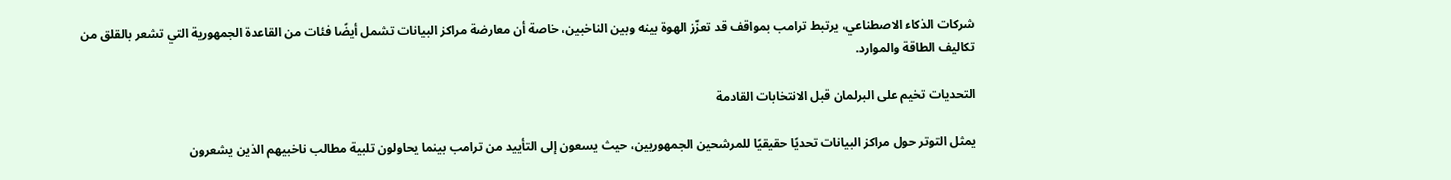شركات الذكاء الاصطناعي، يرتبط ترامب بمواقف قد تعزّز الهوة بينه وبين الناخبين، خاصة أن معارضة مراكز البيانات تشمل أيضًا فئات من القاعدة الجمهورية التي تشعر بالقلق من تكاليف الطاقة والموارد.

التحديات تخيم على البرلمان قبل الانتخابات القادمة

يمثل التوتر حول مراكز البيانات تحديًا حقيقيًا للمرشحين الجمهوريين، حيث يسعون إلى التأييد من ترامب بينما يحاولون تلبية مطالب ناخبيهم الذين يشعرون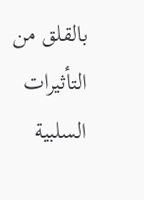بالقلق من التأثيرات السلبية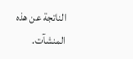الناتجة عن هذه المنشآت.